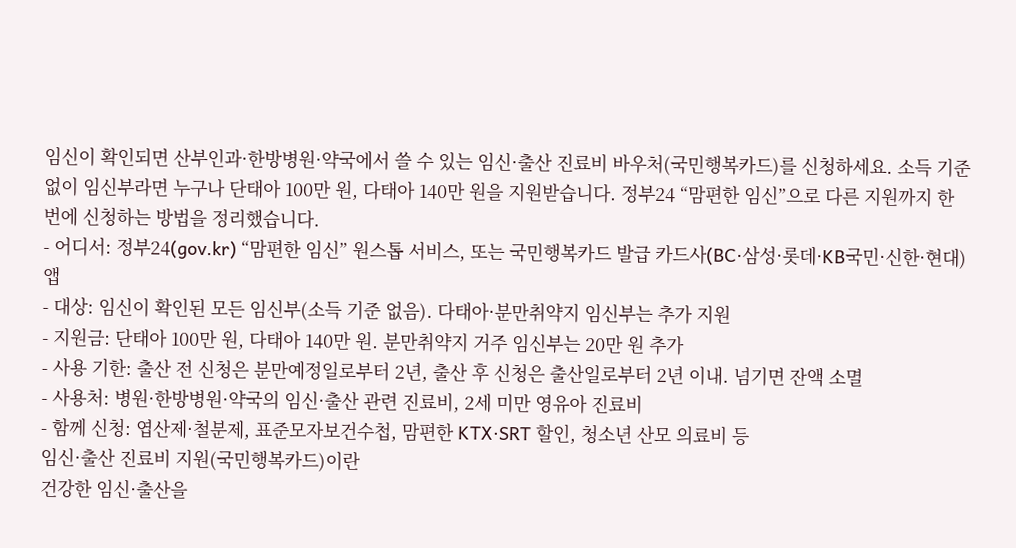임신이 확인되면 산부인과·한방병원·약국에서 쓸 수 있는 임신·출산 진료비 바우처(국민행복카드)를 신청하세요. 소득 기준 없이 임신부라면 누구나 단태아 100만 원, 다태아 140만 원을 지원받습니다. 정부24 “맘편한 임신”으로 다른 지원까지 한 번에 신청하는 방법을 정리했습니다.
- 어디서: 정부24(gov.kr) “맘편한 임신” 원스톱 서비스, 또는 국민행복카드 발급 카드사(BC·삼성·롯데·KB국민·신한·현대) 앱
- 대상: 임신이 확인된 모든 임신부(소득 기준 없음). 다태아·분만취약지 임신부는 추가 지원
- 지원금: 단태아 100만 원, 다태아 140만 원. 분만취약지 거주 임신부는 20만 원 추가
- 사용 기한: 출산 전 신청은 분만예정일로부터 2년, 출산 후 신청은 출산일로부터 2년 이내. 넘기면 잔액 소멸
- 사용처: 병원·한방병원·약국의 임신·출산 관련 진료비, 2세 미만 영유아 진료비
- 함께 신청: 엽산제·철분제, 표준모자보건수첩, 맘편한 KTX·SRT 할인, 청소년 산모 의료비 등
임신·출산 진료비 지원(국민행복카드)이란
건강한 임신·출산을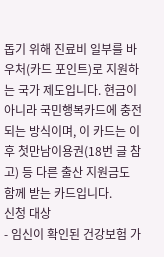돕기 위해 진료비 일부를 바우처(카드 포인트)로 지원하는 국가 제도입니다. 현금이 아니라 국민행복카드에 충전되는 방식이며, 이 카드는 이후 첫만남이용권(18번 글 참고) 등 다른 출산 지원금도 함께 받는 카드입니다.
신청 대상
- 임신이 확인된 건강보험 가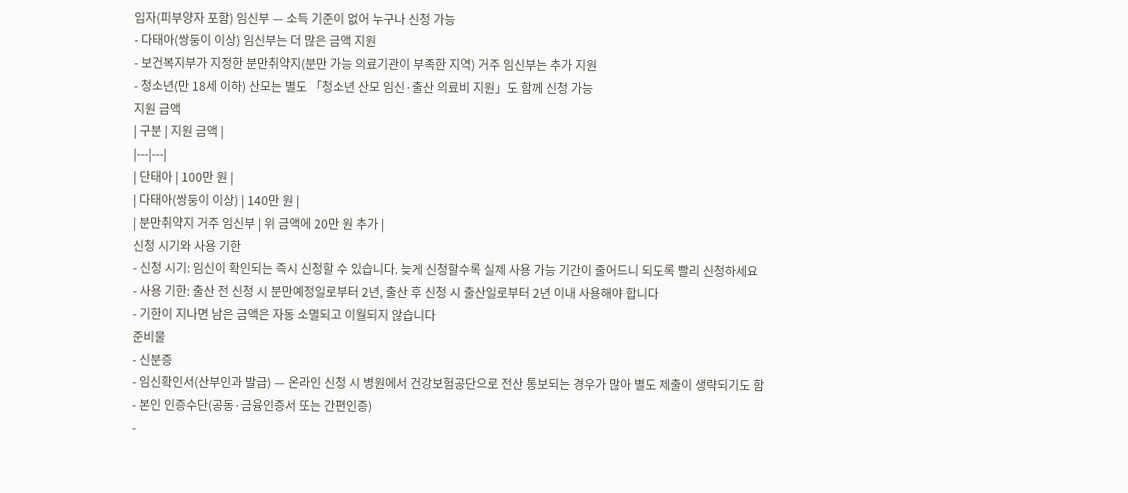입자(피부양자 포함) 임신부 — 소득 기준이 없어 누구나 신청 가능
- 다태아(쌍둥이 이상) 임신부는 더 많은 금액 지원
- 보건복지부가 지정한 분만취약지(분만 가능 의료기관이 부족한 지역) 거주 임신부는 추가 지원
- 청소년(만 18세 이하) 산모는 별도 「청소년 산모 임신·출산 의료비 지원」도 함께 신청 가능
지원 금액
| 구분 | 지원 금액 |
|---|---|
| 단태아 | 100만 원 |
| 다태아(쌍둥이 이상) | 140만 원 |
| 분만취약지 거주 임신부 | 위 금액에 20만 원 추가 |
신청 시기와 사용 기한
- 신청 시기: 임신이 확인되는 즉시 신청할 수 있습니다. 늦게 신청할수록 실제 사용 가능 기간이 줄어드니 되도록 빨리 신청하세요
- 사용 기한: 출산 전 신청 시 분만예정일로부터 2년, 출산 후 신청 시 출산일로부터 2년 이내 사용해야 합니다
- 기한이 지나면 남은 금액은 자동 소멸되고 이월되지 않습니다
준비물
- 신분증
- 임신확인서(산부인과 발급) — 온라인 신청 시 병원에서 건강보험공단으로 전산 통보되는 경우가 많아 별도 제출이 생략되기도 함
- 본인 인증수단(공동·금융인증서 또는 간편인증)
-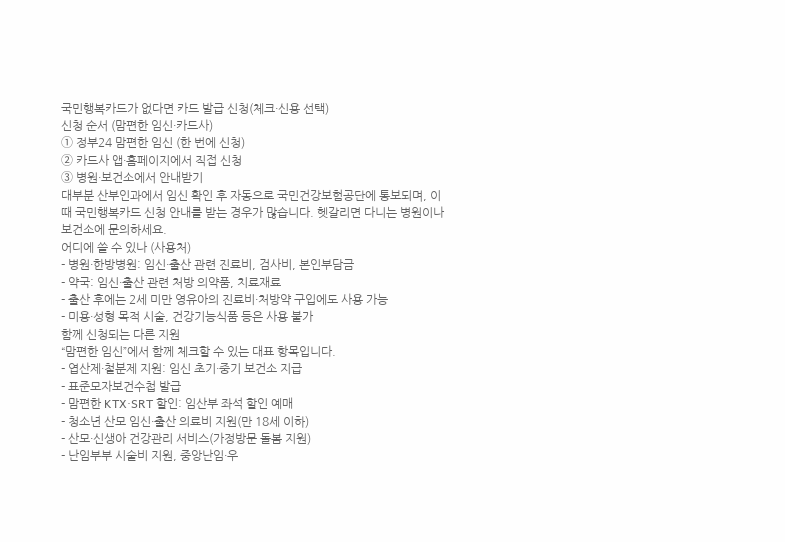국민행복카드가 없다면 카드 발급 신청(체크·신용 선택)
신청 순서 (맘편한 임신·카드사)
① 정부24 맘편한 임신 (한 번에 신청)
② 카드사 앱·홈페이지에서 직접 신청
③ 병원·보건소에서 안내받기
대부분 산부인과에서 임신 확인 후 자동으로 국민건강보험공단에 통보되며, 이때 국민행복카드 신청 안내를 받는 경우가 많습니다. 헷갈리면 다니는 병원이나 보건소에 문의하세요.
어디에 쓸 수 있나 (사용처)
- 병원·한방병원: 임신·출산 관련 진료비, 검사비, 본인부담금
- 약국: 임신·출산 관련 처방 의약품, 치료재료
- 출산 후에는 2세 미만 영유아의 진료비·처방약 구입에도 사용 가능
- 미용·성형 목적 시술, 건강기능식품 등은 사용 불가
함께 신청되는 다른 지원
“맘편한 임신”에서 함께 체크할 수 있는 대표 항목입니다.
- 엽산제·철분제 지원: 임신 초기·중기 보건소 지급
- 표준모자보건수첩 발급
- 맘편한 KTX·SRT 할인: 임산부 좌석 할인 예매
- 청소년 산모 임신·출산 의료비 지원(만 18세 이하)
- 산모·신생아 건강관리 서비스(가정방문 돌봄 지원)
- 난임부부 시술비 지원, 중앙난임·우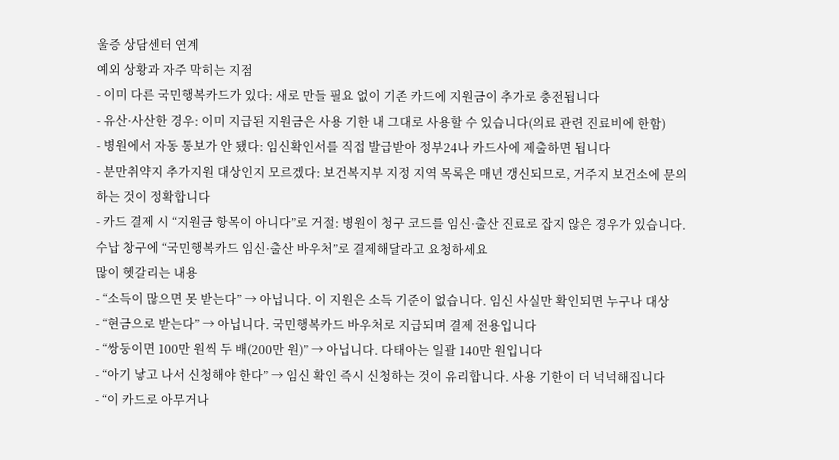울증 상담센터 연계
예외 상황과 자주 막히는 지점
- 이미 다른 국민행복카드가 있다: 새로 만들 필요 없이 기존 카드에 지원금이 추가로 충전됩니다
- 유산·사산한 경우: 이미 지급된 지원금은 사용 기한 내 그대로 사용할 수 있습니다(의료 관련 진료비에 한함)
- 병원에서 자동 통보가 안 됐다: 임신확인서를 직접 발급받아 정부24나 카드사에 제출하면 됩니다
- 분만취약지 추가지원 대상인지 모르겠다: 보건복지부 지정 지역 목록은 매년 갱신되므로, 거주지 보건소에 문의하는 것이 정확합니다
- 카드 결제 시 “지원금 항목이 아니다”로 거절: 병원이 청구 코드를 임신·출산 진료로 잡지 않은 경우가 있습니다. 수납 창구에 “국민행복카드 임신·출산 바우처”로 결제해달라고 요청하세요
많이 헷갈리는 내용
- “소득이 많으면 못 받는다” → 아닙니다. 이 지원은 소득 기준이 없습니다. 임신 사실만 확인되면 누구나 대상
- “현금으로 받는다” → 아닙니다. 국민행복카드 바우처로 지급되며 결제 전용입니다
- “쌍둥이면 100만 원씩 두 배(200만 원)” → 아닙니다. 다태아는 일괄 140만 원입니다
- “아기 낳고 나서 신청해야 한다” → 임신 확인 즉시 신청하는 것이 유리합니다. 사용 기한이 더 넉넉해집니다
- “이 카드로 아무거나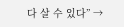다 살 수 있다” →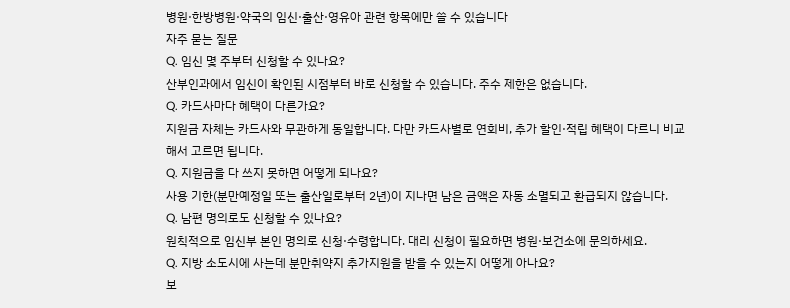병원·한방병원·약국의 임신·출산·영유아 관련 항목에만 쓸 수 있습니다
자주 묻는 질문
Q. 임신 몇 주부터 신청할 수 있나요?
산부인과에서 임신이 확인된 시점부터 바로 신청할 수 있습니다. 주수 제한은 없습니다.
Q. 카드사마다 혜택이 다른가요?
지원금 자체는 카드사와 무관하게 동일합니다. 다만 카드사별로 연회비, 추가 할인·적립 혜택이 다르니 비교해서 고르면 됩니다.
Q. 지원금을 다 쓰지 못하면 어떻게 되나요?
사용 기한(분만예정일 또는 출산일로부터 2년)이 지나면 남은 금액은 자동 소멸되고 환급되지 않습니다.
Q. 남편 명의로도 신청할 수 있나요?
원칙적으로 임신부 본인 명의로 신청·수령합니다. 대리 신청이 필요하면 병원·보건소에 문의하세요.
Q. 지방 소도시에 사는데 분만취약지 추가지원을 받을 수 있는지 어떻게 아나요?
보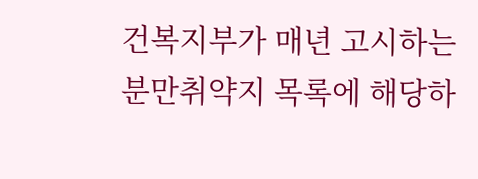건복지부가 매년 고시하는 분만취약지 목록에 해당하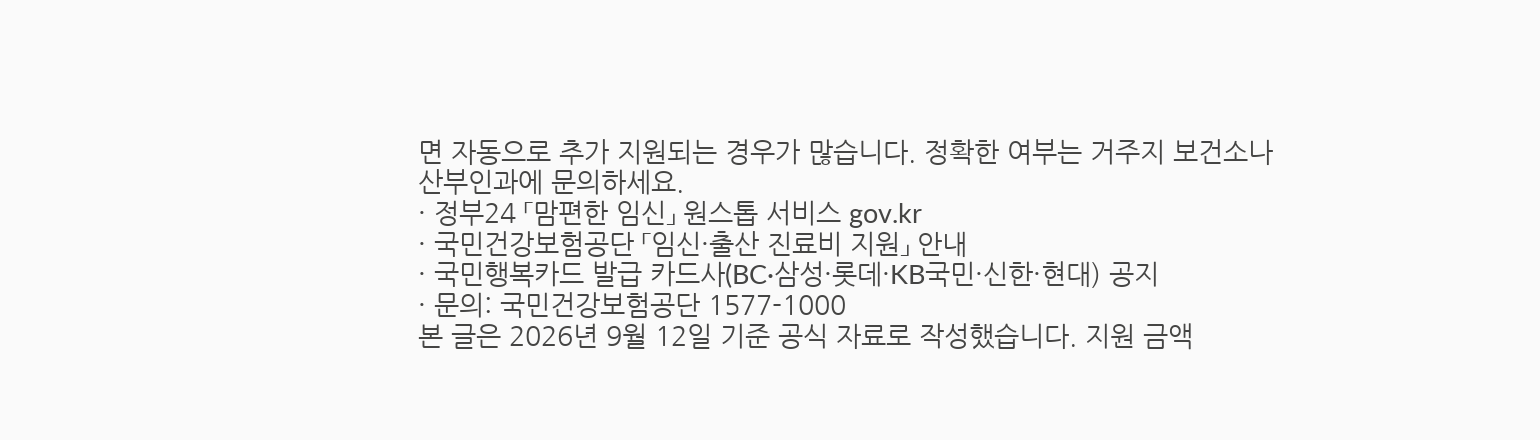면 자동으로 추가 지원되는 경우가 많습니다. 정확한 여부는 거주지 보건소나 산부인과에 문의하세요.
· 정부24 「맘편한 임신」 원스톱 서비스 gov.kr
· 국민건강보험공단 「임신·출산 진료비 지원」 안내
· 국민행복카드 발급 카드사(BC·삼성·롯데·KB국민·신한·현대) 공지
· 문의: 국민건강보험공단 1577-1000
본 글은 2026년 9월 12일 기준 공식 자료로 작성했습니다. 지원 금액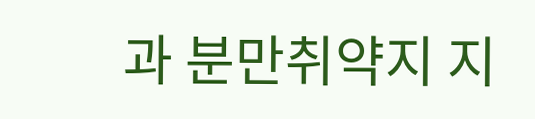과 분만취약지 지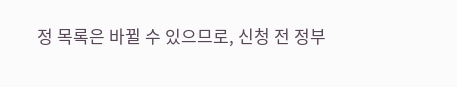정 목록은 바뀔 수 있으므로, 신청 전 정부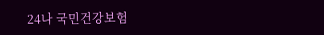24나 국민건강보험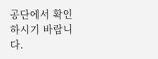공단에서 확인하시기 바랍니다.